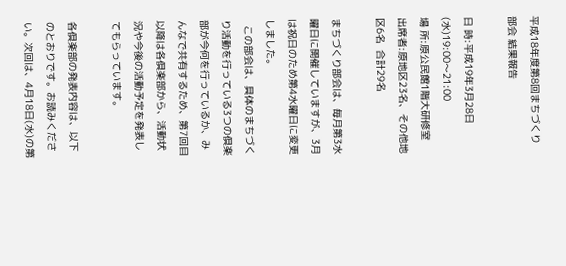平成18年度第8回まちづくり部会 結果報告

日 時:平成19年3月28日(水)19:00〜21:00
場 所:原公民館1階大研修室
出席者:原地区23名、その他地区6名  合計29名

まちづくり部会は、毎月第3水曜日に開催していますが、3月は祝日のため第4水曜日に変更しました。
  この部会は、具体のまちづくり活動を行っている3つの倶楽部が今何を行っているか、みんなで共有するため、第7回目以降は各倶楽部から、活動状況や今後の活動予定を発表してもらっています。

各倶楽部の発表内容は、以下のとおりです。お読みください。次回は、4月18日(水)の第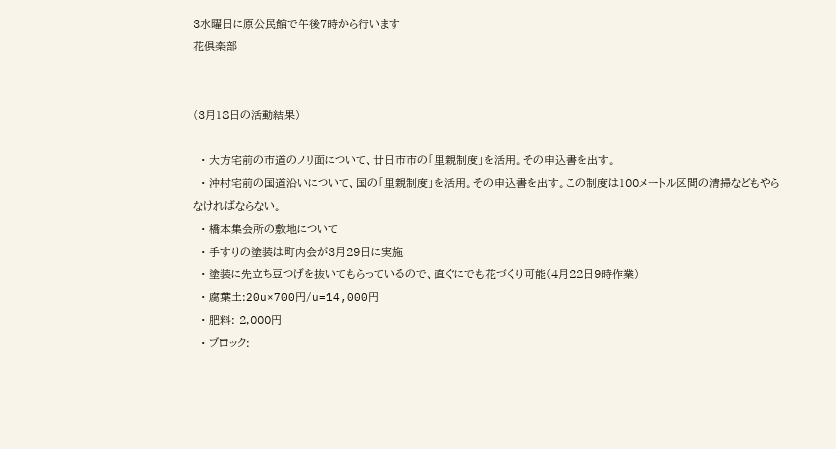3水曜日に原公民館で午後7時から行います
花倶楽部


(3月18日の活動結果)

  • 大方宅前の市道のノリ面について、廿日市市の「里親制度」を活用。その申込書を出す。
  • 沖村宅前の国道沿いについて、国の「里親制度」を活用。その申込書を出す。この制度は100メートル区間の清掃などもやらなければならない。
  • 橋本集会所の敷地について
  • 手すりの塗装は町内会が3月29日に実施
  • 塗装に先立ち豆つげを抜いてもらっているので、直ぐにでも花づくり可能(4月22日9時作業)
  • 腐葉土:20u×700円/u=14,000円
  • 肥料: 2,000円
  • ブロック: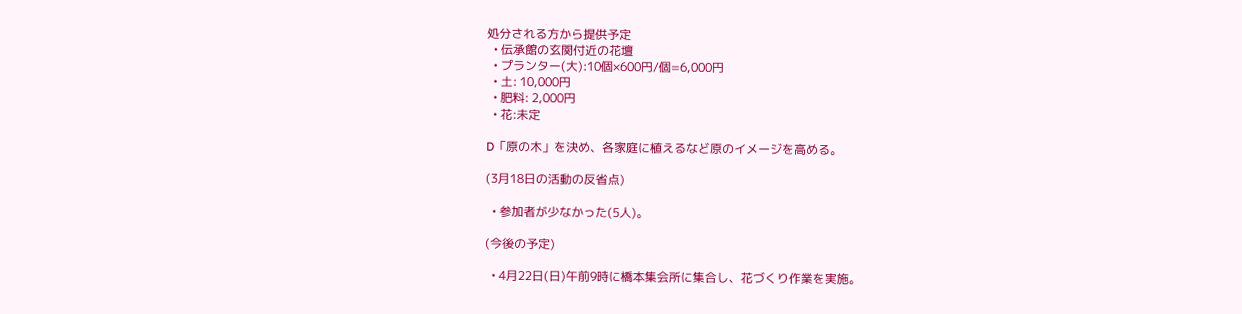処分される方から提供予定
  • 伝承館の玄関付近の花壇
  • プランター(大):10個×600円/個=6,000円
  • 土: 10,000円
  • 肥料: 2,000円
  • 花:未定

D「原の木」を決め、各家庭に植えるなど原のイメージを高める。

(3月18日の活動の反省点)

  • 参加者が少なかった(5人)。

(今後の予定)

  • 4月22日(日)午前9時に橋本集会所に集合し、花づくり作業を実施。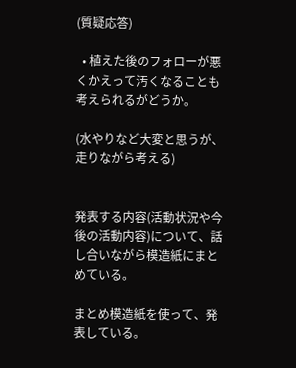(質疑応答)

  • 植えた後のフォローが悪くかえって汚くなることも考えられるがどうか。

(水やりなど大変と思うが、走りながら考える)


発表する内容(活動状況や今後の活動内容)について、話し合いながら模造紙にまとめている。

まとめ模造紙を使って、発表している。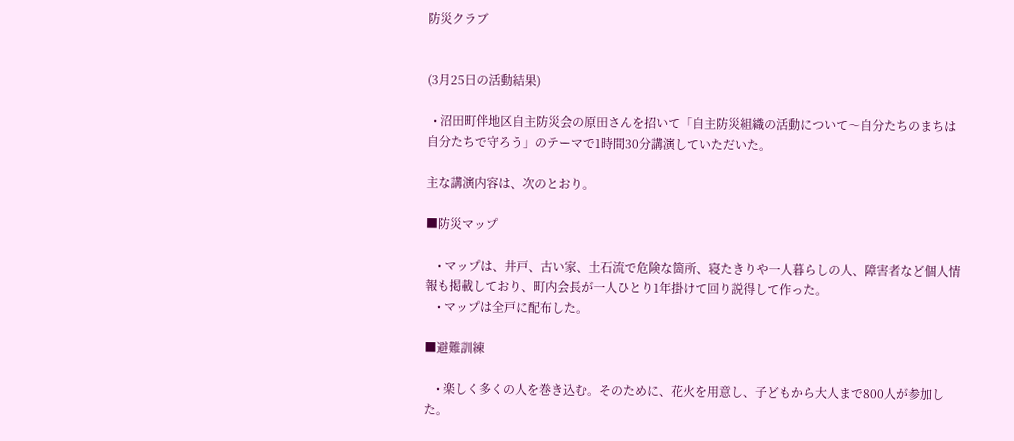防災クラブ


(3月25日の活動結果)

  • 沼田町伴地区自主防災会の原田さんを招いて「自主防災組織の活動について〜自分たちのまちは自分たちで守ろう」のテーマで1時間30分講演していただいた。

主な講演内容は、次のとおり。

■防災マップ

    • マップは、井戸、古い家、土石流で危険な箇所、寝たきりや一人暮らしの人、障害者など個人情報も掲載しており、町内会長が一人ひとり1年掛けて回り説得して作った。
    • マップは全戸に配布した。

■避難訓練

    • 楽しく多くの人を巻き込む。そのために、花火を用意し、子どもから大人まで800人が参加した。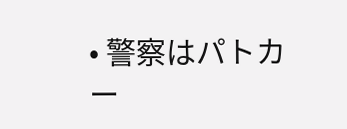• 警察はパトカー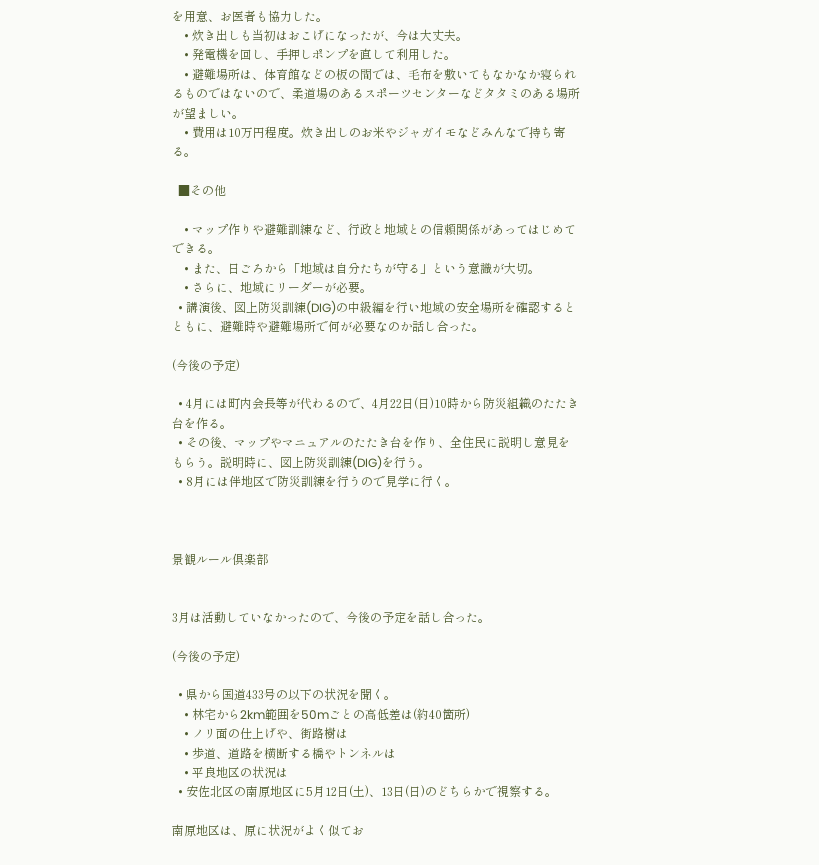を用意、お医者も協力した。
    • 炊き出しも当初はおこげになったが、今は大丈夫。
    • 発電機を回し、手押しポンプを直して利用した。
    • 避難場所は、体育館などの板の間では、毛布を敷いてもなかなか寝られるものではないので、柔道場のあるスポーツセンターなどタタミのある場所が望ましい。
    • 費用は10万円程度。炊き出しのお米やジャガイモなどみんなで持ち寄る。

  ■その他

    • マップ作りや避難訓練など、行政と地域との信頼関係があってはじめてできる。
    • また、日ごろから「地域は自分たちが守る」という意識が大切。
    • さらに、地域にリーダーが必要。
  • 講演後、図上防災訓練(DIG)の中級編を行い地域の安全場所を確認するとともに、避難時や避難場所で何が必要なのか話し合った。

(今後の予定)

  • 4月には町内会長等が代わるので、4月22日(日)10時から防災組織のたたき台を作る。
  • その後、マップやマニュアルのたたき台を作り、全住民に説明し意見をもらう。説明時に、図上防災訓練(DIG)を行う。
  • 8月には伴地区で防災訓練を行うので見学に行く。



景観ルール倶楽部


3月は活動していなかったので、今後の予定を話し合った。

(今後の予定)

  • 県から国道433号の以下の状況を聞く。
    • 林宅から2km範囲を50mごとの高低差は(約40箇所)
    • ノリ面の仕上げや、街路樹は
    • 歩道、道路を横断する橋やトンネルは
    • 平良地区の状況は
  • 安佐北区の南原地区に5月12日(土)、13日(日)のどちらかで視察する。

南原地区は、原に状況がよく似てお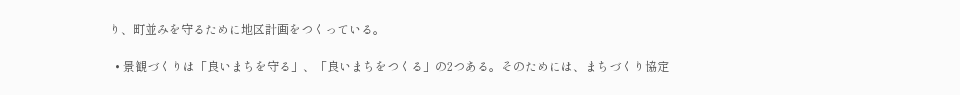り、町並みを守るために地区計画をつくっている。

  • 景観づくりは「良いまちを守る」、「良いまちをつくる」の2つある。そのためには、まちづくり協定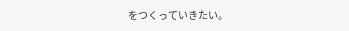をつくっていきたい。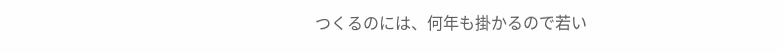つくるのには、何年も掛かるので若い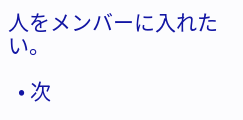人をメンバーに入れたい。

  • 次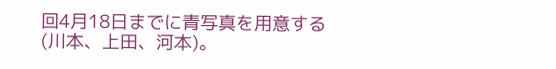回4月18日までに青写真を用意する(川本、上田、河本)。